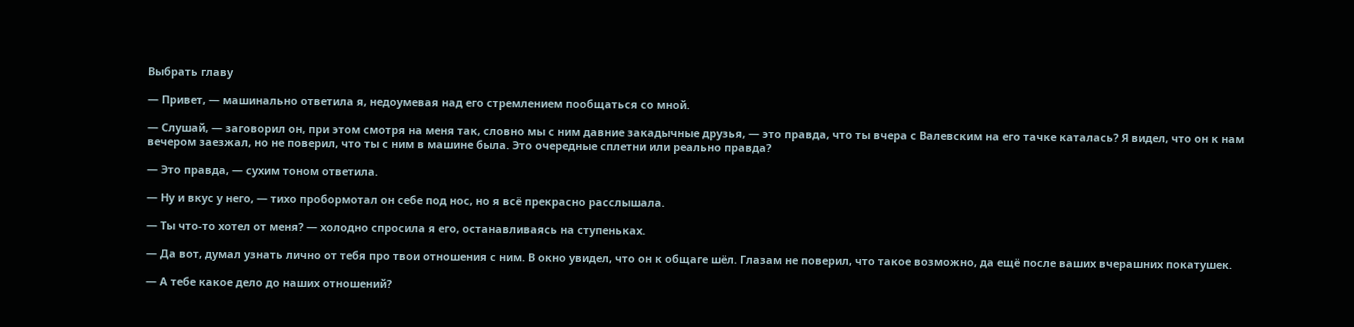Выбрать главу

— Привет, — машинально ответила я, недоумевая над его стремлением пообщаться со мной.

— Слушай, — заговорил он, при этом смотря на меня так, словно мы с ним давние закадычные друзья, — это правда, что ты вчера с Валевским на его тачке каталась? Я видел, что он к нам вечером заезжал, но не поверил, что ты с ним в машине была. Это очередные сплетни или реально правда?

— Это правда, — сухим тоном ответила.

— Ну и вкус у него, — тихо пробормотал он себе под нос, но я всё прекрасно расслышала.

— Ты что-то хотел от меня? — холодно спросила я его, останавливаясь на ступеньках.

— Да вот, думал узнать лично от тебя про твои отношения с ним. В окно увидел, что он к общаге шёл. Глазам не поверил, что такое возможно, да ещё после ваших вчерашних покатушек.

— А тебе какое дело до наших отношений?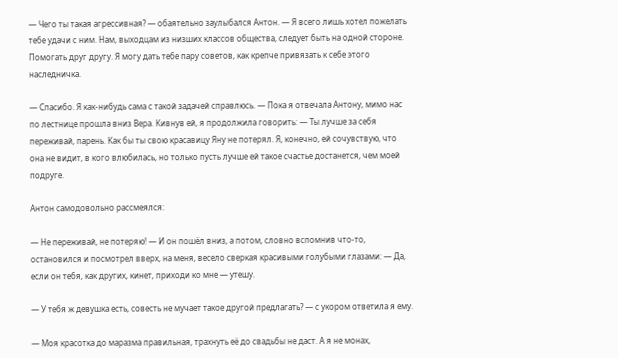— Чего ты такая агрессивная? — обаятельно заулыбался Антон. — Я всего лишь хотел пожелать тебе удачи с ним. Нам, выходцам из низших классов общества, следует быть на одной стороне. Помогать друг другу. Я могу дать тебе пару советов, как крепче привязать к себе этого наследничка.

— Спасибо. Я как-нибудь сама с такой задачей справлюсь. — Пока я отвечала Антону, мимо нас по лестнице прошла вниз Вера. Кивнув ей, я продолжила говорить: — Ты лучше за себя переживай, парень. Как бы ты свою красавицу Яну не потерял. Я, конечно, ей сочувствую, что она не видит, в кого влюбилась, но только пусть лучше ей такое счастье достанется, чем моей подруге.

Антон самодовольно рассмеялся:

— Не переживай, не потеряю! — И он пошёл вниз, а потом, словно вспомнив что-то, остановился и посмотрел вверх, на меня, весело сверкая красивыми голубыми глазами: — Да, если он тебя, как других, кинет, приходи ко мне — утешу.

— У тебя ж девушка есть, совесть не мучает такое другой предлагать? — с укором ответила я ему.

— Моя красотка до маразма правильная, трахнуть её до свадьбы не даст. А я не монах,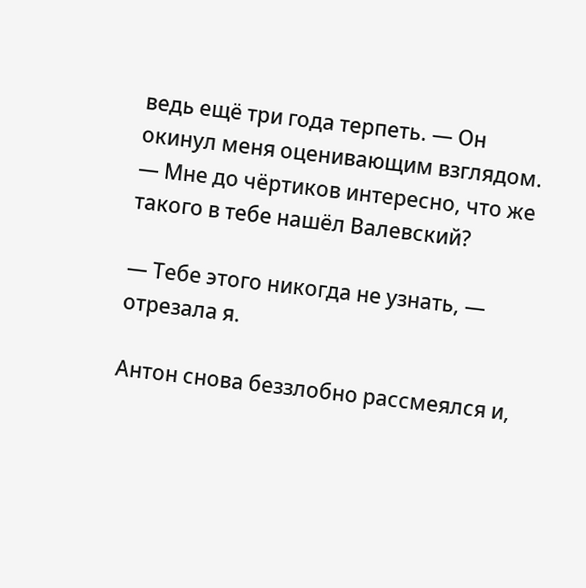ведь ещё три года терпеть. — Он окинул меня оценивающим взглядом. — Мне до чёртиков интересно, что же такого в тебе нашёл Валевский?

— Тебе этого никогда не узнать, — отрезала я.

Антон снова беззлобно рассмеялся и,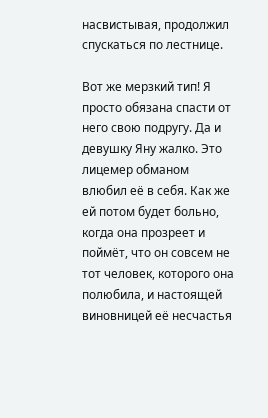насвистывая, продолжил спускаться по лестнице.

Вот же мерзкий тип! Я просто обязана спасти от него свою подругу. Да и девушку Яну жалко. Это лицемер обманом влюбил её в себя. Как же ей потом будет больно, когда она прозреет и поймёт, что он совсем не тот человек, которого она полюбила, и настоящей виновницей её несчастья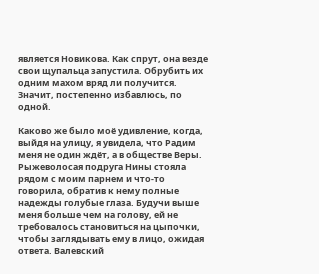является Новикова. Как спрут, она везде свои щупальца запустила. Обрубить их одним махом вряд ли получится. Значит, постепенно избавлюсь, по одной.

Каково же было моё удивление, когда, выйдя на улицу, я увидела, что Радим меня не один ждёт, а в обществе Веры. Рыжеволосая подруга Нины стояла рядом с моим парнем и что-то говорила, обратив к нему полные надежды голубые глаза. Будучи выше меня больше чем на голову, ей не требовалось становиться на цыпочки, чтобы заглядывать ему в лицо, ожидая ответа. Валевский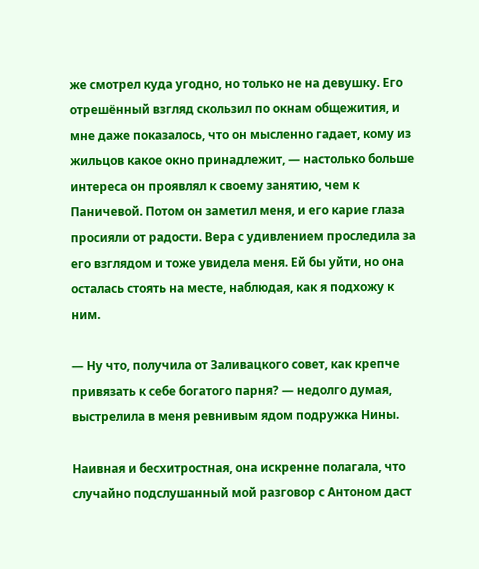же смотрел куда угодно, но только не на девушку. Его отрешённый взгляд скользил по окнам общежития, и мне даже показалось, что он мысленно гадает, кому из жильцов какое окно принадлежит, — настолько больше интереса он проявлял к своему занятию, чем к Паничевой. Потом он заметил меня, и его карие глаза просияли от радости. Вера с удивлением проследила за его взглядом и тоже увидела меня. Ей бы уйти, но она осталась стоять на месте, наблюдая, как я подхожу к ним.

— Ну что, получила от Заливацкого совет, как крепче привязать к себе богатого парня? — недолго думая, выстрелила в меня ревнивым ядом подружка Нины.

Наивная и бесхитростная, она искренне полагала, что случайно подслушанный мой разговор с Антоном даст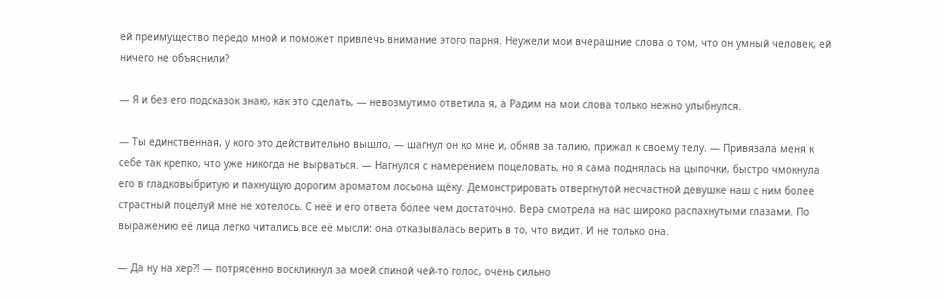ей преимущество передо мной и поможет привлечь внимание этого парня. Неужели мои вчерашние слова о том, что он умный человек, ей ничего не объяснили?

— Я и без его подсказок знаю, как это сделать, — невозмутимо ответила я, а Радим на мои слова только нежно улыбнулся.

— Ты единственная, у кого это действительно вышло, — шагнул он ко мне и, обняв за талию, прижал к своему телу. — Привязала меня к себе так крепко, что уже никогда не вырваться. — Нагнулся с намерением поцеловать, но я сама поднялась на цыпочки, быстро чмокнула его в гладковыбритую и пахнущую дорогим ароматом лосьона щёку. Демонстрировать отвергнутой несчастной девушке наш с ним более страстный поцелуй мне не хотелось. С неё и его ответа более чем достаточно. Вера смотрела на нас широко распахнутыми глазами. По выражению её лица легко читались все её мысли: она отказывалась верить в то, что видит. И не только она.

— Да ну на хер?! — потрясенно воскликнул за моей спиной чей-то голос, очень сильно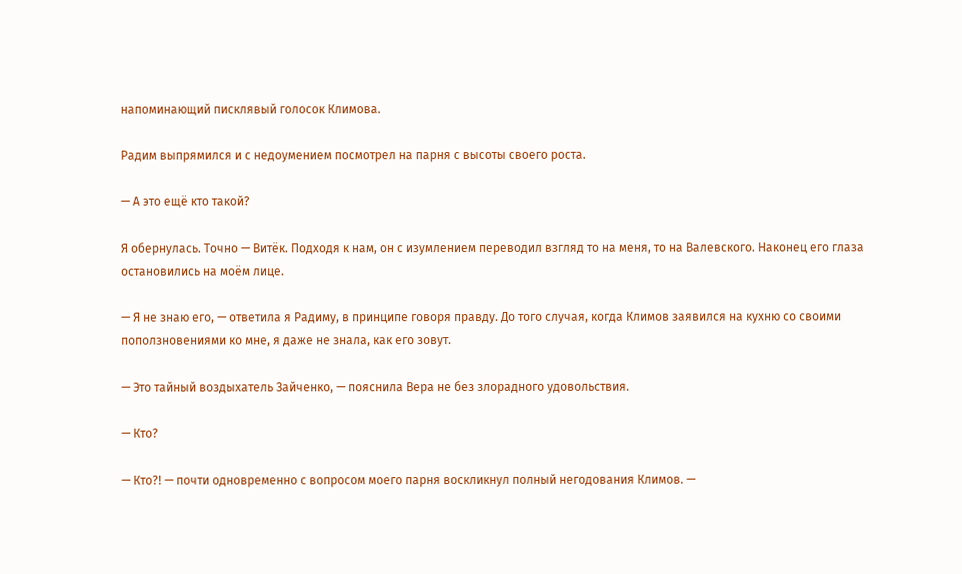напоминающий писклявый голосок Климова.

Радим выпрямился и с недоумением посмотрел на парня с высоты своего роста.

— А это ещё кто такой?

Я обернулась. Точно — Витёк. Подходя к нам, он с изумлением переводил взгляд то на меня, то на Валевского. Наконец его глаза остановились на моём лице.

— Я не знаю его, — ответила я Радиму, в принципе говоря правду. До того случая, когда Климов заявился на кухню со своими поползновениями ко мне, я даже не знала, как его зовут.

— Это тайный воздыхатель Зайченко, — пояснила Вера не без злорадного удовольствия.

— Кто?

— Кто?! — почти одновременно с вопросом моего парня воскликнул полный негодования Климов. —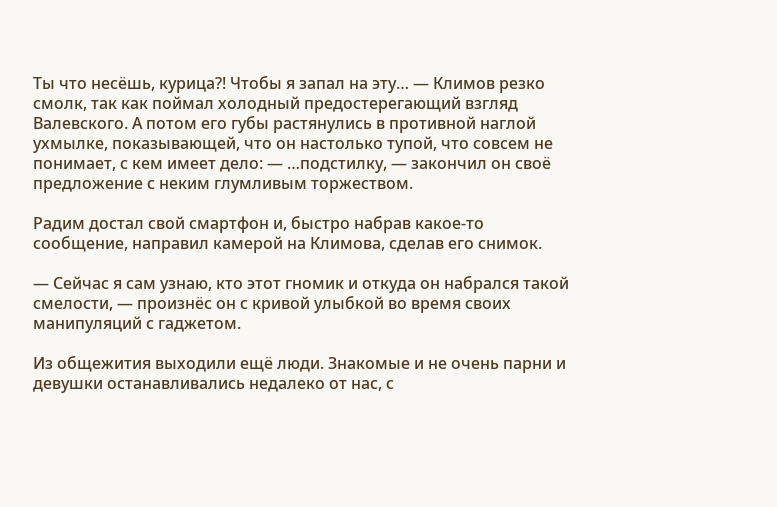Ты что несёшь, курица?! Чтобы я запал на эту… — Климов резко смолк, так как поймал холодный предостерегающий взгляд Валевского. А потом его губы растянулись в противной наглой ухмылке, показывающей, что он настолько тупой, что совсем не понимает, с кем имеет дело: — …подстилку, — закончил он своё предложение с неким глумливым торжеством.

Радим достал свой смартфон и, быстро набрав какое-то сообщение, направил камерой на Климова, сделав его снимок.

— Сейчас я сам узнаю, кто этот гномик и откуда он набрался такой смелости, — произнёс он с кривой улыбкой во время своих манипуляций с гаджетом.

Из общежития выходили ещё люди. Знакомые и не очень парни и девушки останавливались недалеко от нас, с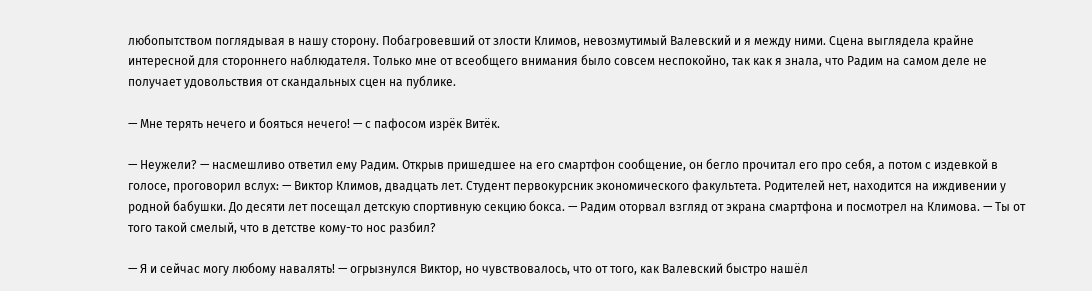любопытством поглядывая в нашу сторону. Побагровевший от злости Климов, невозмутимый Валевский и я между ними. Сцена выглядела крайне интересной для стороннего наблюдателя. Только мне от всеобщего внимания было совсем неспокойно, так как я знала, что Радим на самом деле не получает удовольствия от скандальных сцен на публике.

— Мне терять нечего и бояться нечего! — с пафосом изрёк Витёк.

— Неужели? — насмешливо ответил ему Радим. Открыв пришедшее на его смартфон сообщение, он бегло прочитал его про себя, а потом с издевкой в голосе, проговорил вслух: — Виктор Климов, двадцать лет. Студент первокурсник экономического факультета. Родителей нет, находится на иждивении у родной бабушки. До десяти лет посещал детскую спортивную секцию бокса. — Радим оторвал взгляд от экрана смартфона и посмотрел на Климова. — Ты от того такой смелый, что в детстве кому-то нос разбил?

— Я и сейчас могу любому навалять! — огрызнулся Виктор, но чувствовалось, что от того, как Валевский быстро нашёл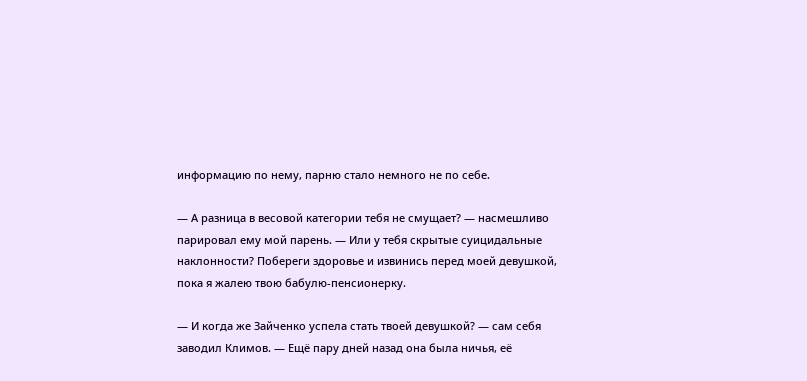информацию по нему, парню стало немного не по себе.

— А разница в весовой категории тебя не смущает? — насмешливо парировал ему мой парень. — Или у тебя скрытые суицидальные наклонности? Побереги здоровье и извинись перед моей девушкой, пока я жалею твою бабулю-пенсионерку.

— И когда же Зайченко успела стать твоей девушкой? — сам себя заводил Климов. — Ещё пару дней назад она была ничья, её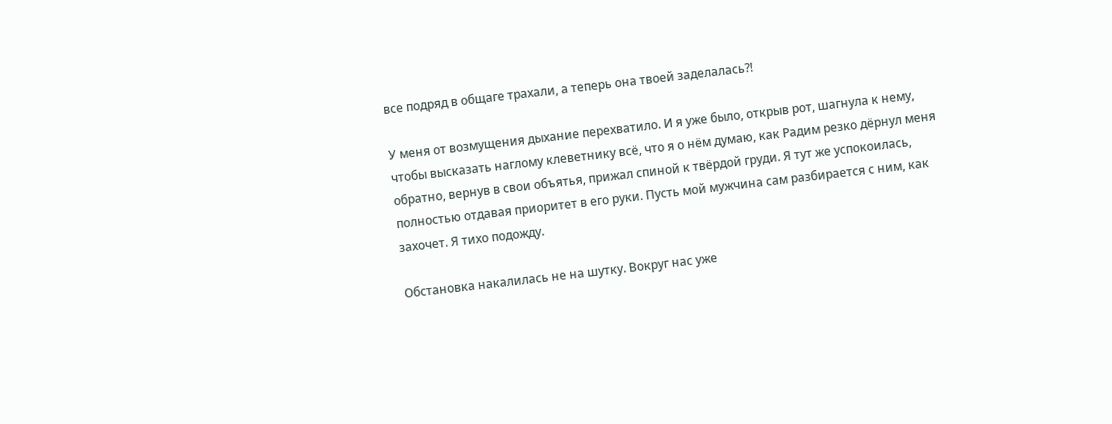все подряд в общаге трахали, а теперь она твоей заделалась?!

У меня от возмущения дыхание перехватило. И я уже было, открыв рот, шагнула к нему, чтобы высказать наглому клеветнику всё, что я о нём думаю, как Радим резко дёрнул меня обратно, вернув в свои объятья, прижал спиной к твёрдой груди. Я тут же успокоилась, полностью отдавая приоритет в его руки. Пусть мой мужчина сам разбирается с ним, как захочет. Я тихо подожду.

Обстановка накалилась не на шутку. Вокруг нас уже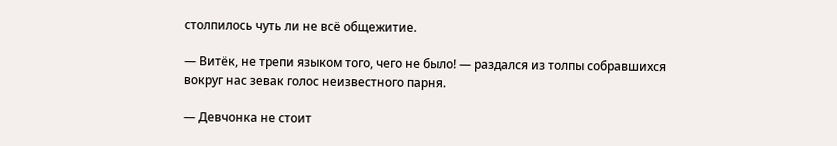столпилось чуть ли не всё общежитие.

— Витёк, не трепи языком того, чего не было! — раздался из толпы собравшихся вокруг нас зевак голос неизвестного парня.

— Девчонка не стоит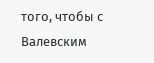того, чтобы с Валевским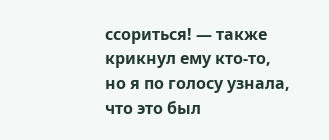ссориться! — также крикнул ему кто-то, но я по голосу узнала, что это был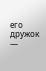его дружок —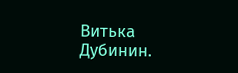Витька Дубинин.